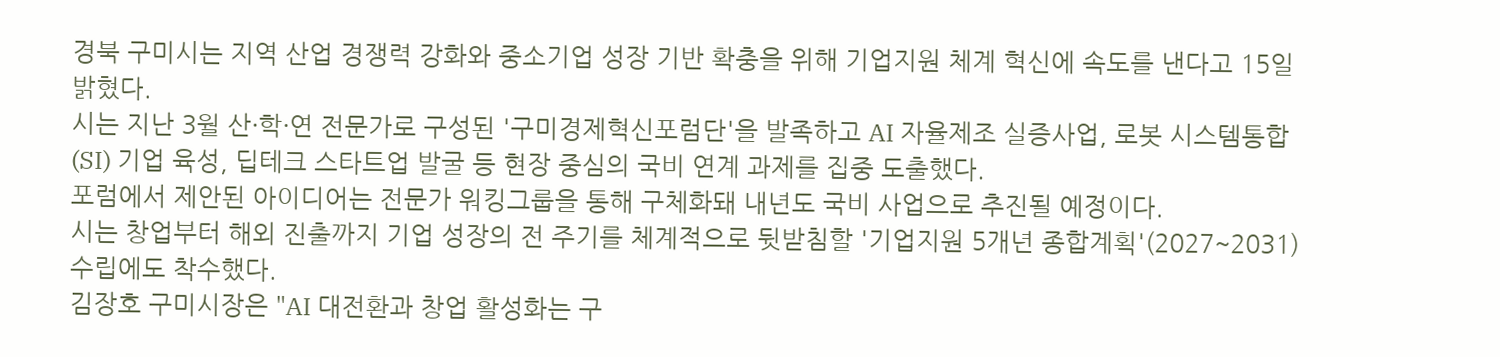경북 구미시는 지역 산업 경쟁력 강화와 중소기업 성장 기반 확충을 위해 기업지원 체계 혁신에 속도를 낸다고 15일 밝혔다.
시는 지난 3월 산·학·연 전문가로 구성된 '구미경제혁신포럼단'을 발족하고 AI 자율제조 실증사업, 로봇 시스템통합(SI) 기업 육성, 딥테크 스타트업 발굴 등 현장 중심의 국비 연계 과제를 집중 도출했다.
포럼에서 제안된 아이디어는 전문가 워킹그룹을 통해 구체화돼 내년도 국비 사업으로 추진될 예정이다.
시는 창업부터 해외 진출까지 기업 성장의 전 주기를 체계적으로 뒷받침할 '기업지원 5개년 종합계획'(2027~2031) 수립에도 착수했다.
김장호 구미시장은 "AI 대전환과 창업 활성화는 구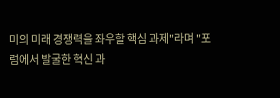미의 미래 경쟁력을 좌우할 핵심 과제"라며 "포럼에서 발굴한 혁신 과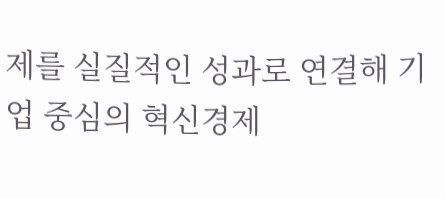제를 실질적인 성과로 연결해 기업 중심의 혁신경제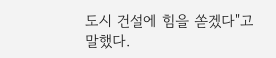도시 건설에 힘을 쏟겠다"고 말했다.